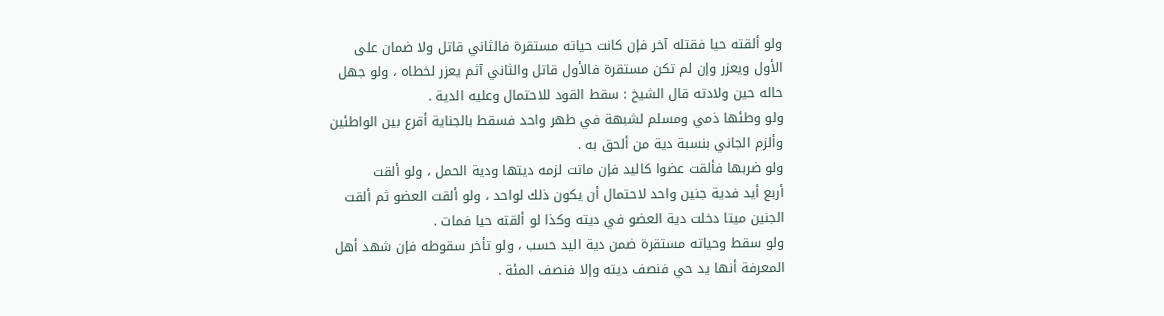ولو ألقته حيا فقتله آخر فإن كانت حياته مستقرة فالثاني قاتل ولا ضمان على
الأول ويعزر وإن لم تكن مستقرة فالأول قاتل والثاني آثم يعزر لخطاه ، ولو جهل
حاله حين ولادته قال الشيخ : سقط القود للاحتمال وعليه الدية .
ولو وطئها ذمي ومسلم لشبهة في طهر واحد فسقط بالجناية أقرع بين الواطئين
وألزم الجاني بنسبة دية من ألحق به .
ولو ضربها فألقت عضوا كاليد فإن ماتت لزمه ديتها ودية الحمل ، ولو ألقت
أربع أيد فدية جنين واحد لاحتمال أن يكون ذلك لواحد ، ولو ألقت العضو ثم ألقت
الجنين ميتا دخلت دية العضو في ديته وكذا لو ألقته حيا فمات .
ولو سقط وحياته مستقرة ضمن دية اليد حسب ، ولو تأخر سقوطه فإن شهد أهل
المعرفة أنها يد حي فنصف ديته وإلا فنصف المئة .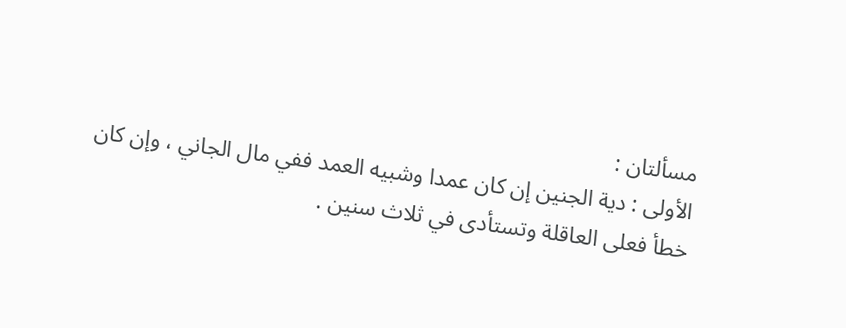مسألتان :
الأولى : دية الجنين إن كان عمدا وشبيه العمد ففي مال الجاني ، وإن كان
خطأ فعلى العاقلة وتستأدى في ثلاث سنين .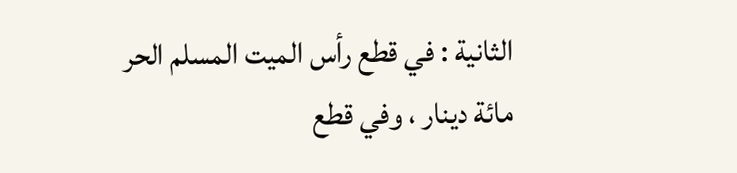الثانية : في قطع رأس الميت المسلم الحر مائة دينار ، وفي قطع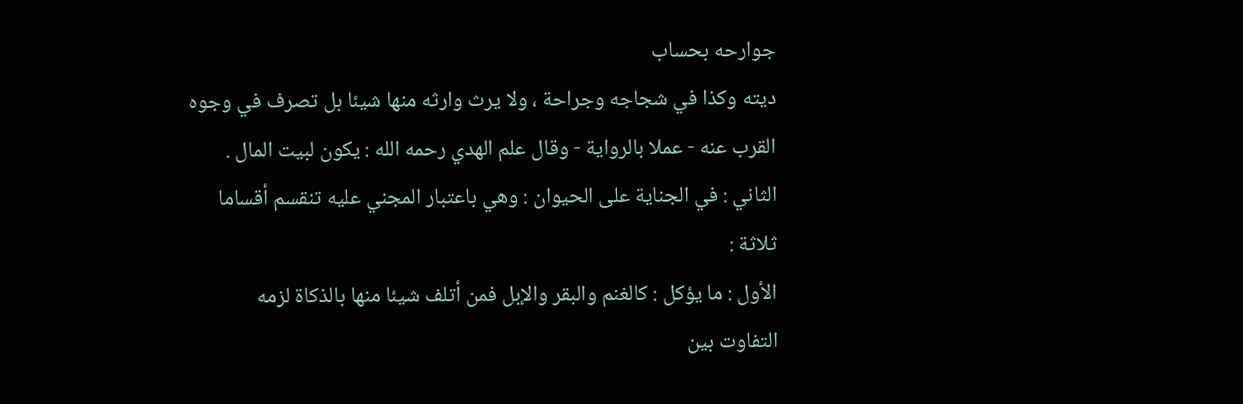جوارحه بحساب
ديته وكذا في شجاجه وجراحة ، ولا يرث وارثه منها شيئا بل تصرف في وجوه
القرب عنه - عملا بالرواية - وقال علم الهدي رحمه الله : يكون لبيت المال .
الثاني : في الجناية على الحيوان : وهي باعتبار المجني عليه تنقسم أقساما
ثلاثة :
الأول : ما يؤكل : كالغنم والبقر والإبل فمن أتلف شيئا منها بالذكاة لزمه
التفاوت بين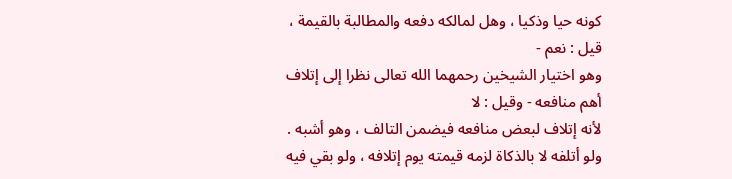كونه حيا وذكيا ، وهل لمالكه دفعه والمطالبة بالقيمة ، قيل : نعم -
وهو اختيار الشيخين رحمهما الله تعالى نظرا إلى إتلاف أهم منافعه - وقيل : لا
لأنه إتلاف لبعض منافعه فيضمن التالف ، وهو أشبه .
ولو أتلفه لا بالذكاة لزمه قيمته يوم إتلافه ، ولو بقي فيه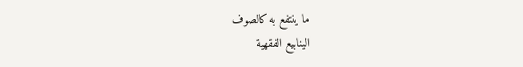ما ينتفع به كالصوف
الينابيع الفقهية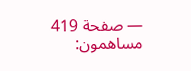— صفحة 419
مساهمون: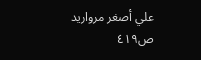علي أصغر مرواريد
ص٤١٩